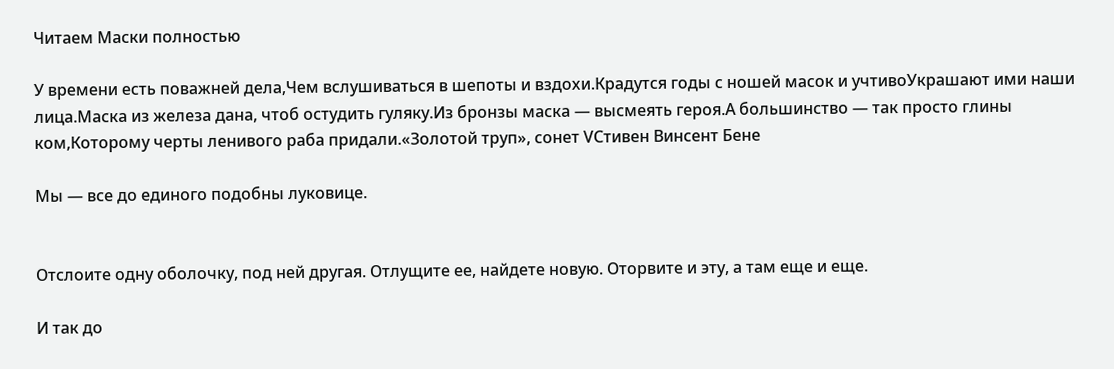Читаем Маски полностью

У времени есть поважней дела,Чем вслушиваться в шепоты и вздохи.Крадутся годы с ношей масок и учтивоУкрашают ими наши лица.Маска из железа дана, чтоб остудить гуляку.Из бронзы маска — высмеять героя.А большинство — так просто глины ком,Которому черты ленивого раба придали.«Золотой труп», сонет VСтивен Винсент Бене

Мы — все до единого подобны луковице.


Отслоите одну оболочку, под ней другая. Отлущите ее, найдете новую. Оторвите и эту, а там еще и еще.

И так до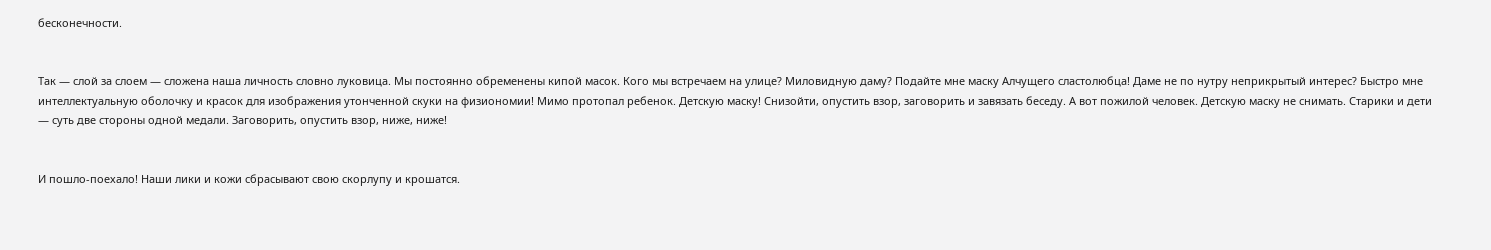бесконечности.


Так — слой за слоем — сложена наша личность словно луковица. Мы постоянно обременены кипой масок. Кого мы встречаем на улице? Миловидную даму? Подайте мне маску Алчущего сластолюбца! Даме не по нутру неприкрытый интерес? Быстро мне интеллектуальную оболочку и красок для изображения утонченной скуки на физиономии! Мимо протопал ребенок. Детскую маску! Снизойти, опустить взор, заговорить и завязать беседу. А вот пожилой человек. Детскую маску не снимать. Старики и дети — суть две стороны одной медали. Заговорить, опустить взор, ниже, ниже!


И пошло-поехало! Наши лики и кожи сбрасывают свою скорлупу и крошатся.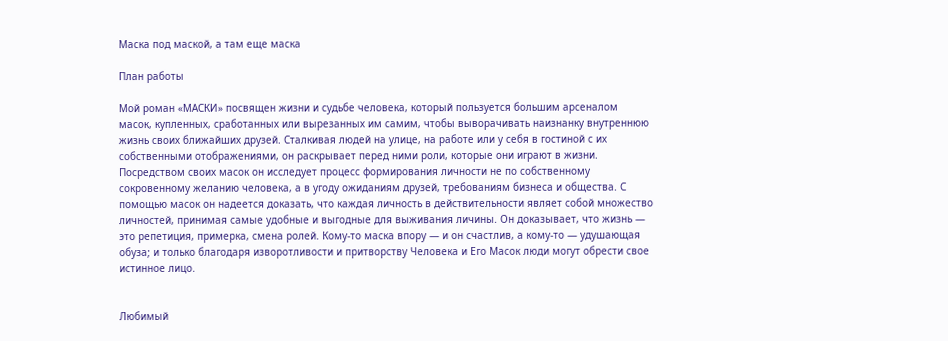Маска под маской, а там еще маска

План работы

Мой роман «МАСКИ» посвящен жизни и судьбе человека, который пользуется большим арсеналом масок, купленных, сработанных или вырезанных им самим, чтобы выворачивать наизнанку внутреннюю жизнь своих ближайших друзей. Сталкивая людей на улице, на работе или у себя в гостиной с их собственными отображениями, он раскрывает перед ними роли, которые они играют в жизни. Посредством своих масок он исследует процесс формирования личности не по собственному сокровенному желанию человека, а в угоду ожиданиям друзей, требованиям бизнеса и общества. С помощью масок он надеется доказать, что каждая личность в действительности являет собой множество личностей, принимая самые удобные и выгодные для выживания личины. Он доказывает, что жизнь — это репетиция, примерка, смена ролей. Кому-то маска впору — и он счастлив, а кому-то — удушающая обуза; и только благодаря изворотливости и притворству Человека и Его Масок люди могут обрести свое истинное лицо.


Любимый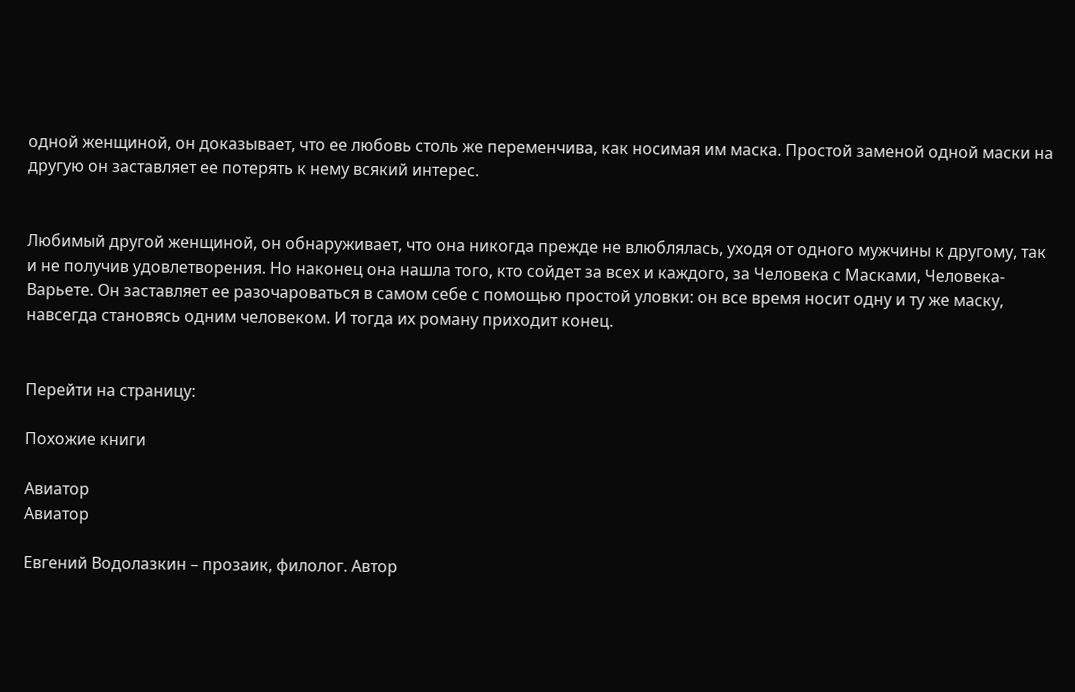одной женщиной, он доказывает, что ее любовь столь же переменчива, как носимая им маска. Простой заменой одной маски на другую он заставляет ее потерять к нему всякий интерес.


Любимый другой женщиной, он обнаруживает, что она никогда прежде не влюблялась, уходя от одного мужчины к другому, так и не получив удовлетворения. Но наконец она нашла того, кто сойдет за всех и каждого, за Человека с Масками, Человека-Варьете. Он заставляет ее разочароваться в самом себе с помощью простой уловки: он все время носит одну и ту же маску, навсегда становясь одним человеком. И тогда их роману приходит конец.


Перейти на страницу:

Похожие книги

Авиатор
Авиатор

Евгений Водолазкин – прозаик, филолог. Автор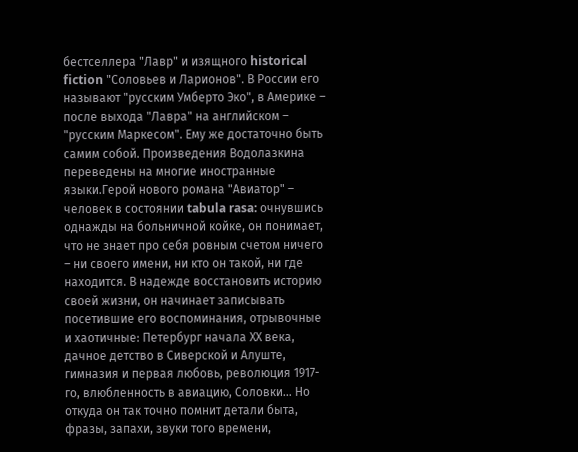бестселлера "Лавр" и изящного historical fiction "Соловьев и Ларионов". В России его называют "русским Умберто Эко", в Америке – после выхода "Лавра" на английском – "русским Маркесом". Ему же достаточно быть самим собой. Произведения Водолазкина переведены на многие иностранные языки.Герой нового романа "Авиатор" – человек в состоянии tabula rasa: очнувшись однажды на больничной койке, он понимает, что не знает про себя ровным счетом ничего – ни своего имени, ни кто он такой, ни где находится. В надежде восстановить историю своей жизни, он начинает записывать посетившие его воспоминания, отрывочные и хаотичные: Петербург начала ХХ века, дачное детство в Сиверской и Алуште, гимназия и первая любовь, революция 1917-го, влюбленность в авиацию, Соловки… Но откуда он так точно помнит детали быта, фразы, запахи, звуки того времени,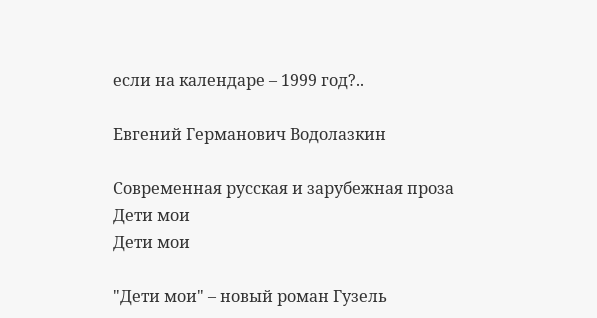если на календаре – 1999 год?..

Евгений Германович Водолазкин

Современная русская и зарубежная проза
Дети мои
Дети мои

"Дети мои" – новый роман Гузель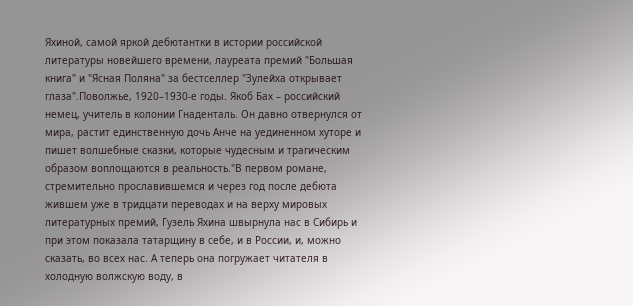Яхиной, самой яркой дебютантки в истории российской литературы новейшего времени, лауреата премий "Большая книга" и "Ясная Поляна" за бестселлер "Зулейха открывает глаза".Поволжье, 1920–1930-е годы. Якоб Бах – российский немец, учитель в колонии Гнаденталь. Он давно отвернулся от мира, растит единственную дочь Анче на уединенном хуторе и пишет волшебные сказки, которые чудесным и трагическим образом воплощаются в реальность."В первом романе, стремительно прославившемся и через год после дебюта жившем уже в тридцати переводах и на верху мировых литературных премий, Гузель Яхина швырнула нас в Сибирь и при этом показала татарщину в себе, и в России, и, можно сказать, во всех нас. А теперь она погружает читателя в холодную волжскую воду, в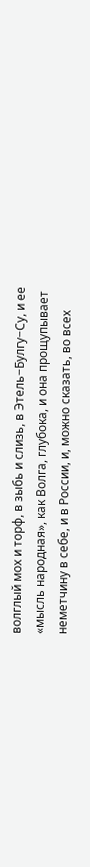волглый мох и торф, в зыбь и слизь, в Этель−Булгу−Су, и ее «мысль народная», как Волга, глубока, и она прощупывает неметчину в себе, и в России, и, можно сказать, во всех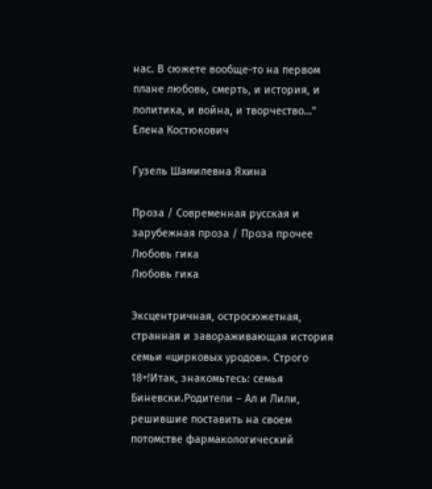нас. В сюжете вообще-то на первом плане любовь, смерть, и история, и политика, и война, и творчество…" Елена Костюкович

Гузель Шамилевна Яхина

Проза / Современная русская и зарубежная проза / Проза прочее
Любовь гика
Любовь гика

Эксцентричная, остросюжетная, странная и завораживающая история семьи «цирковых уродов». Строго 18+!Итак, знакомьтесь: семья Биневски.Родители – Ал и Лили, решившие поставить на своем потомстве фармакологический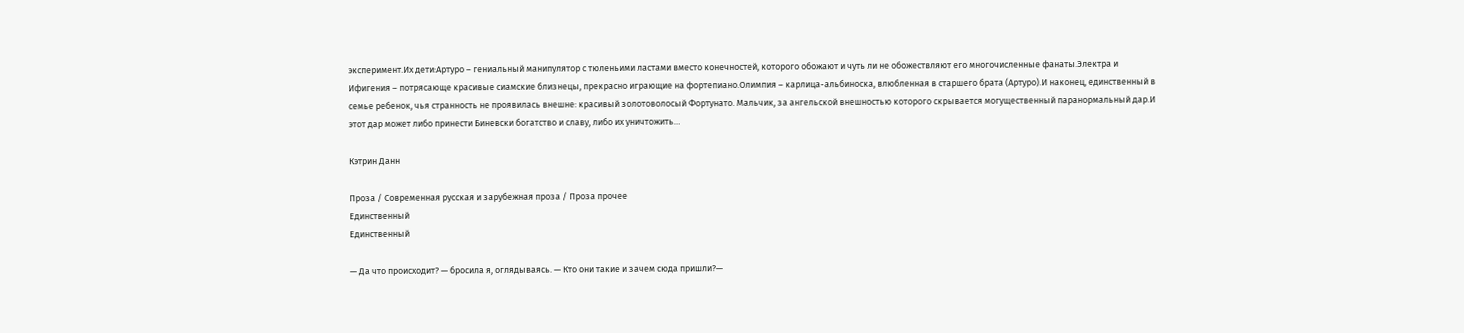эксперимент.Их дети:Артуро – гениальный манипулятор с тюленьими ластами вместо конечностей, которого обожают и чуть ли не обожествляют его многочисленные фанаты.Электра и Ифигения – потрясающе красивые сиамские близнецы, прекрасно играющие на фортепиано.Олимпия – карлица-альбиноска, влюбленная в старшего брата (Артуро).И наконец, единственный в семье ребенок, чья странность не проявилась внешне: красивый золотоволосый Фортунато. Мальчик, за ангельской внешностью которого скрывается могущественный паранормальный дар.И этот дар может либо принести Биневски богатство и славу, либо их уничтожить…

Кэтрин Данн

Проза / Современная русская и зарубежная проза / Проза прочее
Единственный
Единственный

— Да что происходит? — бросила я, оглядываясь. — Кто они такие и зачем сюда пришли?—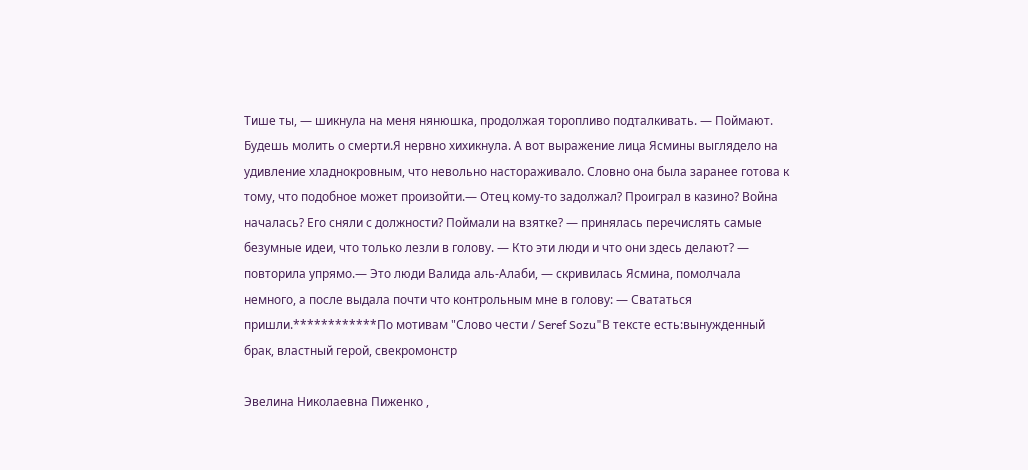Тише ты, — шикнула на меня нянюшка, продолжая торопливо подталкивать. — Поймают. Будешь молить о смерти.Я нервно хихикнула. А вот выражение лица Ясмины выглядело на удивление хладнокровным, что невольно настораживало. Словно она была заранее готова к тому, что подобное может произойти.— Отец кому-то задолжал? Проиграл в казино? Война началась? Его сняли с должности? Поймали на взятке? — принялась перечислять самые безумные идеи, что только лезли в голову. — Кто эти люди и что они здесь делают? — повторила упрямо.— Это люди Валида аль-Алаби, — скривилась Ясмина, помолчала немного, а после выдала почти что контрольным мне в голову: — Свататься пришли.************По мотивам "Слово чести / Seref Sozu"В тексте есть:вынужденный брак, властный герой, свекромонстр

Эвелина Николаевна Пиженко ,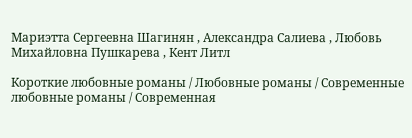Мариэтта Сергеевна Шагинян , Александра Салиева , Любовь Михайловна Пушкарева , Кент Литл

Короткие любовные романы / Любовные романы / Современные любовные романы / Современная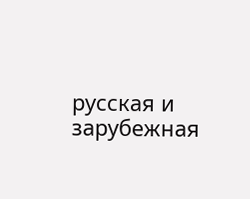русская и зарубежная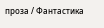проза / Фантастика